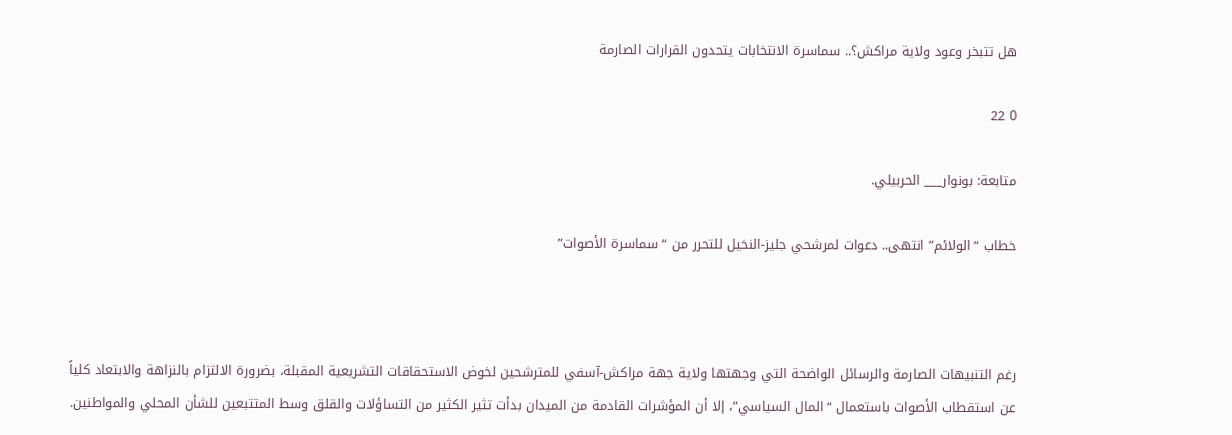هل تتبخر وعود ولاية مراكش؟.. سماسرة الانتخابات يتحدون القرارات الصارمة

0 22

متابعة: بونوار___ الحربيلي.

خطاب “الولائم” انتهى.. دعوات لمرشحي جليز-النخيل للتحرر من “سماسرة الأصوات”



رغم التنبيهات الصارمة والرسائل الواضحة التي وجهتها ولاية جهة مراكش-آسفي للمترشحين لخوض الاستحقاقات التشريعية المقبلة، بضرورة الالتزام بالنزاهة والابتعاد كلياً عن استقطاب الأصوات باستعمال “المال السياسي”، إلا أن المؤشرات القادمة من الميدان بدأت تثير الكثير من التساؤلات والقلق وسط المتتبعين للشأن المحلي والمواطنين.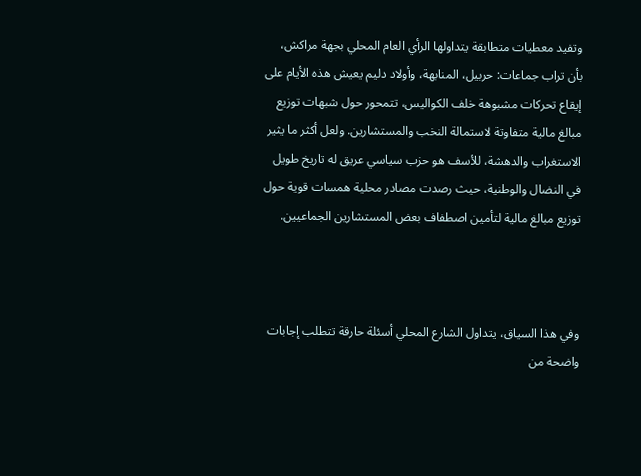وتفيد معطيات متطابقة يتداولها الرأي العام المحلي بجهة مراكش، بأن تراب جماعات: حربيل، المنابهة، وأولاد دليم يعيش هذه الأيام على إيقاع تحركات مشبوهة خلف الكواليس، تتمحور حول شبهات توزيع مبالغ مالية متفاوتة لاستمالة النخب والمستشارين. ولعل أكثر ما يثير الاستغراب والدهشة، للأسف هو حزب سياسي عريق له تاريخ طويل في النضال والوطنية، حيث رصدت مصادر محلية همسات قوية حول توزيع مبالغ مالية لتأمين اصطفاف بعض المستشارين الجماعيين.



وفي هذا السياق، يتداول الشارع المحلي أسئلة حارقة تتطلب إجابات واضحة من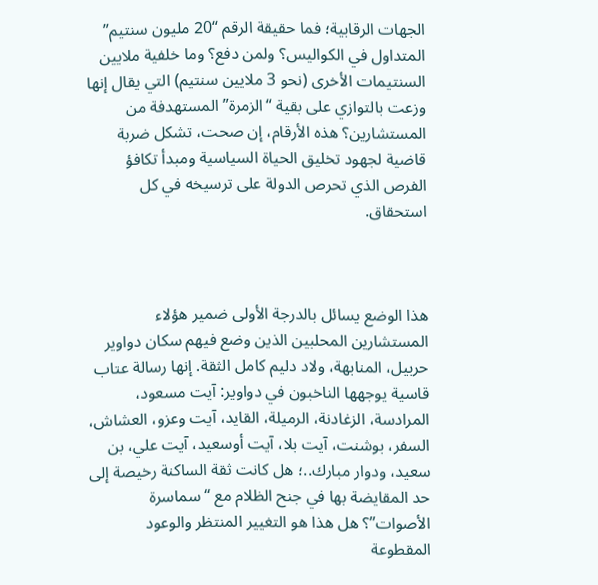الجهات الرقابية؛ فما حقيقة الرقم “20 مليون سنتيم” المتداول في الكواليس؟ ولمن دفع؟ وما خلفية ملايين السنتيمات الأخرى (نحو 3 ملايين سنتيم) التي يقال إنها وزعت بالتوازي على بقية “الزمرة” المستهدفة من المستشارين؟ هذه الأرقام، إن صحت، تشكل ضربة قاضية لجهود تخليق الحياة السياسية ومبدأ تكافؤ الفرص الذي تحرص الدولة على ترسيخه في كل استحقاق.



هذا الوضع يسائل بالدرجة الأولى ضمير هؤلاء المستشارين المحلبين الذين وضع فيهم سكان دواوير حربيل، المنابهة، ولاد دليم كامل الثقة. إنها رسالة عتاب قاسية يوجهها الناخبون في دواوير: آيت مسعود، المرادسة، الزغادنة، الرميلة، القايد، آيت وعزو، العشاش، السفر، بوشنت، آيت بلا، آيت أوسعيد، آيت علي، بن سعيد، ودوار مبارك..؛ هل كانت ثقة الساكنة رخيصة إلى حد المقايضة بها في جنح الظلام مع “سماسرة الأصوات”؟ هل هذا هو التغيير المنتظر والوعود المقطوعة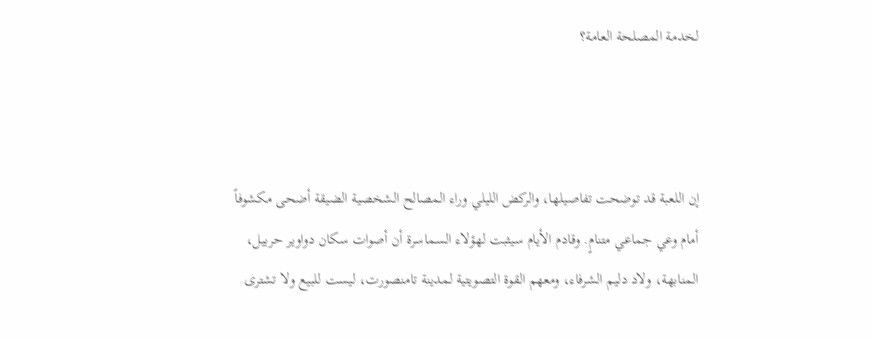لخدمة المصلحة العامة؟



إن اللعبة قد توضحت تفاصيلها، والركض الليلي وراء المصالح الشخصية الضيقة أضحى مكشوفاً أمام وعي جماعي متنامٍ. وقادم الأيام سيثبت لهؤلاء السماسرة أن أصوات سكان دواوير حربيل،  المنابهة، ولاد دليم الشرفاء، ومعهم القوة التصويتية لمدينة تامنصورت، ليست للبيع ولا تشترى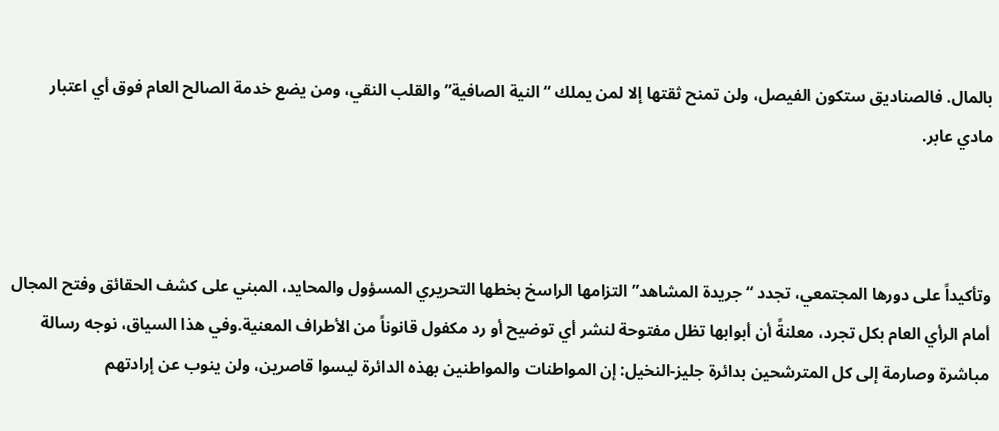بالمال. فالصناديق ستكون الفيصل، ولن تمنح ثقتها إلا لمن يملك “النية الصافية” والقلب النقي، ومن يضع خدمة الصالح العام فوق أي اعتبار مادي عابر.



وتأكيداً على دورها المجتمعي، تجدد “جريدة المشاهد” التزامها الراسخ بخطها التحريري المسؤول والمحايد، المبني على كشف الحقائق وفتح المجال أمام الرأي العام بكل تجرد، معلنةً أن أبوابها تظل مفتوحة لنشر أي توضيح أو رد مكفول قانوناً من الأطراف المعنية.وفي هذا السياق، نوجه رسالة مباشرة وصارمة إلى كل المترشحين بدائرة جليز-النخيل: إن المواطنات والمواطنين بهذه الدائرة ليسوا قاصرين، ولن ينوب عن إرادتهم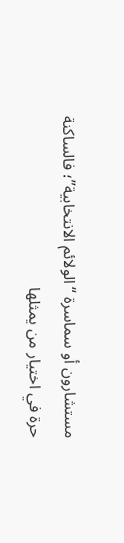مستشارون أو سماسرة “الولائم الانتخابية”؛ فالساكنة حرة في اختيار من يمثلها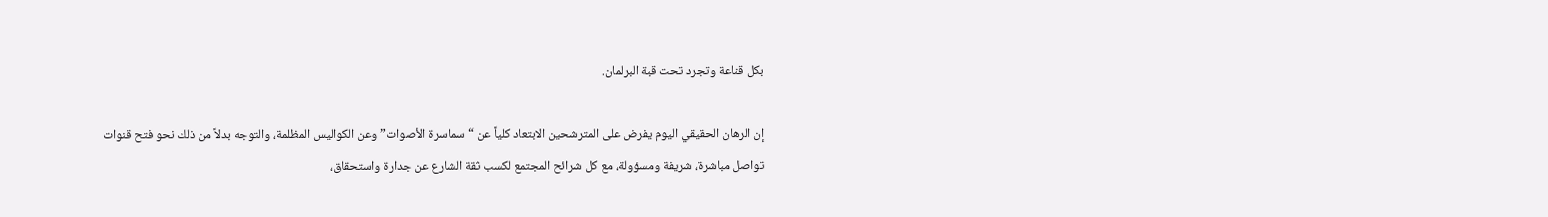بكل قناعة وتجرد تحت قبة البرلمان.

إن الرهان الحقيقي اليوم يفرض على المترشحين الابتعاد كلياً عن “سماسرة الأصوات” وعن الكواليس المظلمة، والتوجه بدلاً من ذلك نحو فتح قنوات تواصل مباشرة، شريفة ومسؤولة، مع كل شرائح المجتمع لكسب ثقة الشارع عن جدارة واستحقاق،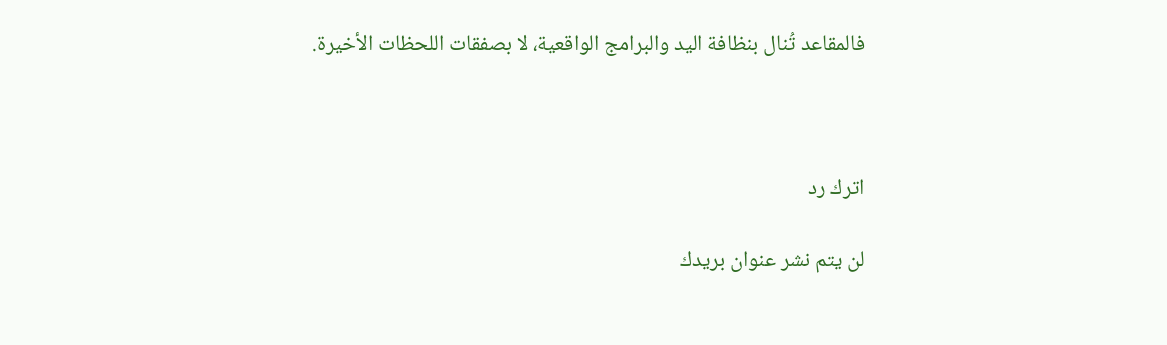فالمقاعد تُنال بنظافة اليد والبرامج الواقعية، لا بصفقات اللحظات الأخيرة.



اترك رد

لن يتم نشر عنوان بريدك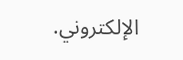الإلكتروني.